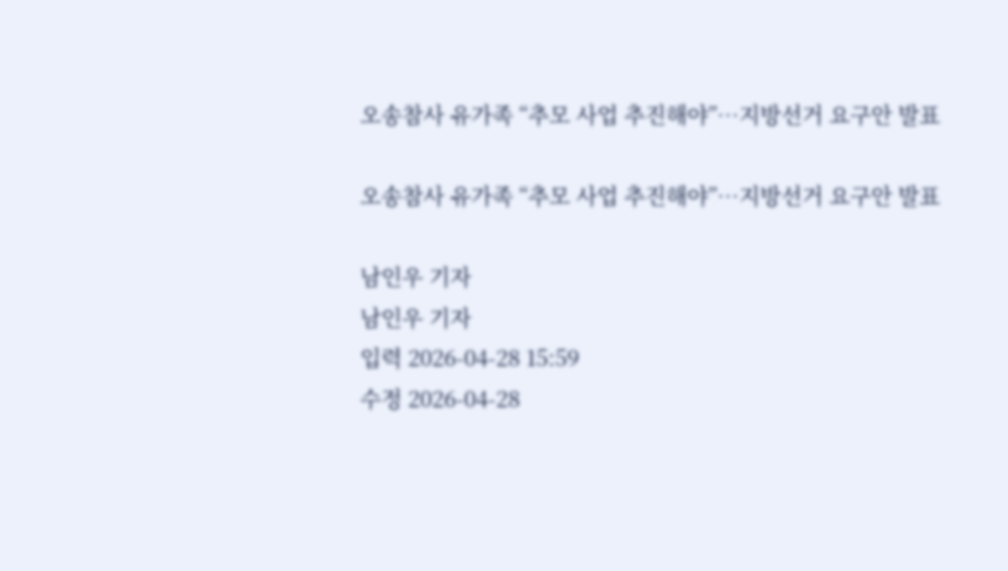오송참사 유가족 “추모 사업 추진해야”…지방선거 요구안 발표

오송참사 유가족 “추모 사업 추진해야”…지방선거 요구안 발표

남인우 기자
남인우 기자
입력 2026-04-28 15:59
수정 2026-04-28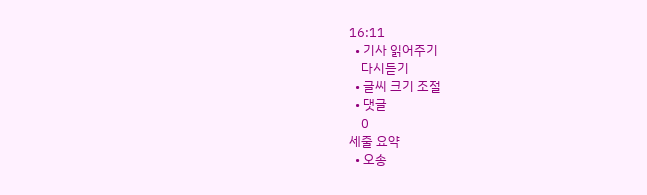16:11
  • 기사 읽어주기
    다시듣기
  • 글씨 크기 조절
  • 댓글
    0
세줄 요약
  • 오송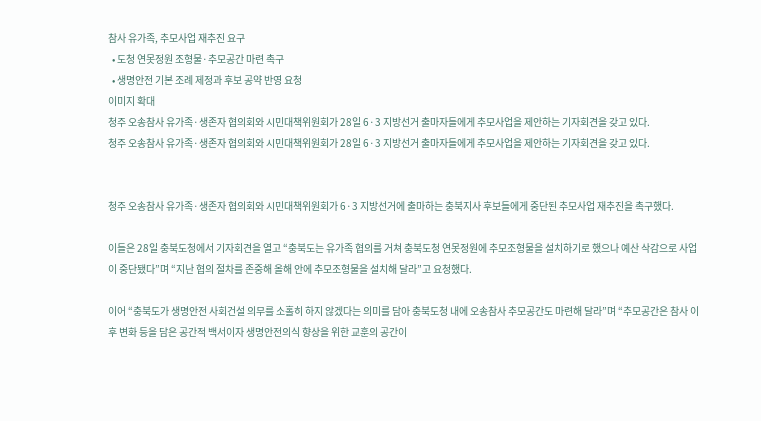참사 유가족, 추모사업 재추진 요구
  • 도청 연못정원 조형물·추모공간 마련 촉구
  • 생명안전 기본 조례 제정과 후보 공약 반영 요청
이미지 확대
청주 오송참사 유가족·생존자 협의회와 시민대책위원회가 28일 6·3 지방선거 출마자들에게 추모사업을 제안하는 기자회견을 갖고 있다.
청주 오송참사 유가족·생존자 협의회와 시민대책위원회가 28일 6·3 지방선거 출마자들에게 추모사업을 제안하는 기자회견을 갖고 있다.


청주 오송참사 유가족·생존자 협의회와 시민대책위원회가 6·3 지방선거에 출마하는 충북지사 후보들에게 중단된 추모사업 재추진을 촉구했다.

이들은 28일 충북도청에서 기자회견을 열고 “충북도는 유가족 협의를 거쳐 충북도청 연못정원에 추모조형물을 설치하기로 했으나 예산 삭감으로 사업이 중단됐다”며 “지난 협의 절차를 존중해 올해 안에 추모조형물을 설치해 달라”고 요청했다.

이어 “충북도가 생명안전 사회건설 의무를 소홀히 하지 않겠다는 의미를 담아 충북도청 내에 오송참사 추모공간도 마련해 달라”며 “추모공간은 참사 이후 변화 등을 담은 공간적 백서이자 생명안전의식 향상을 위한 교훈의 공간이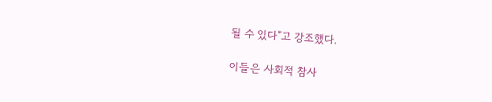될 수 있다”고 강조했다.

이들은 사회적 참사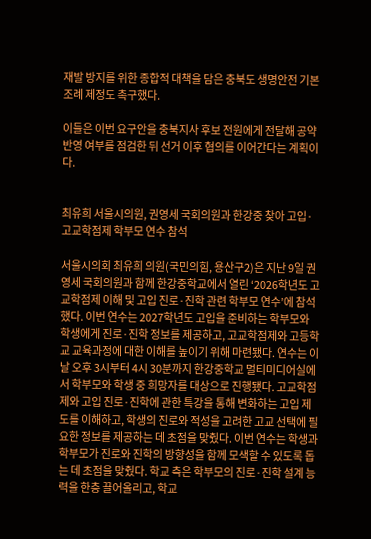재발 방지를 위한 종합적 대책을 담은 충북도 생명안전 기본 조례 제정도 촉구했다.

이들은 이번 요구안을 충북지사 후보 전원에게 전달해 공약 반영 여부를 점검한 뒤 선거 이후 협의를 이어간다는 계획이다.


최유희 서울시의원, 권영세 국회의원과 한강중 찾아 고입·고교학점제 학부모 연수 참석

서울시의회 최유희 의원(국민의힘, 용산구2)은 지난 9일 권영세 국회의원과 함께 한강중학교에서 열린 ‘2026학년도 고교학점제 이해 및 고입 진로·진학 관련 학부모 연수’에 참석했다. 이번 연수는 2027학년도 고입을 준비하는 학부모와 학생에게 진로·진학 정보를 제공하고, 고교학점제와 고등학교 교육과정에 대한 이해를 높이기 위해 마련됐다. 연수는 이날 오후 3시부터 4시 30분까지 한강중학교 멀티미디어실에서 학부모와 학생 중 희망자를 대상으로 진행됐다. 고교학점제와 고입 진로·진학에 관한 특강을 통해 변화하는 고입 제도를 이해하고, 학생의 진로와 적성을 고려한 고교 선택에 필요한 정보를 제공하는 데 초점을 맞췄다. 이번 연수는 학생과 학부모가 진로와 진학의 방향성을 함께 모색할 수 있도록 돕는 데 초점을 맞췄다. 학교 측은 학부모의 진로·진학 설계 능력을 한층 끌어올리고, 학교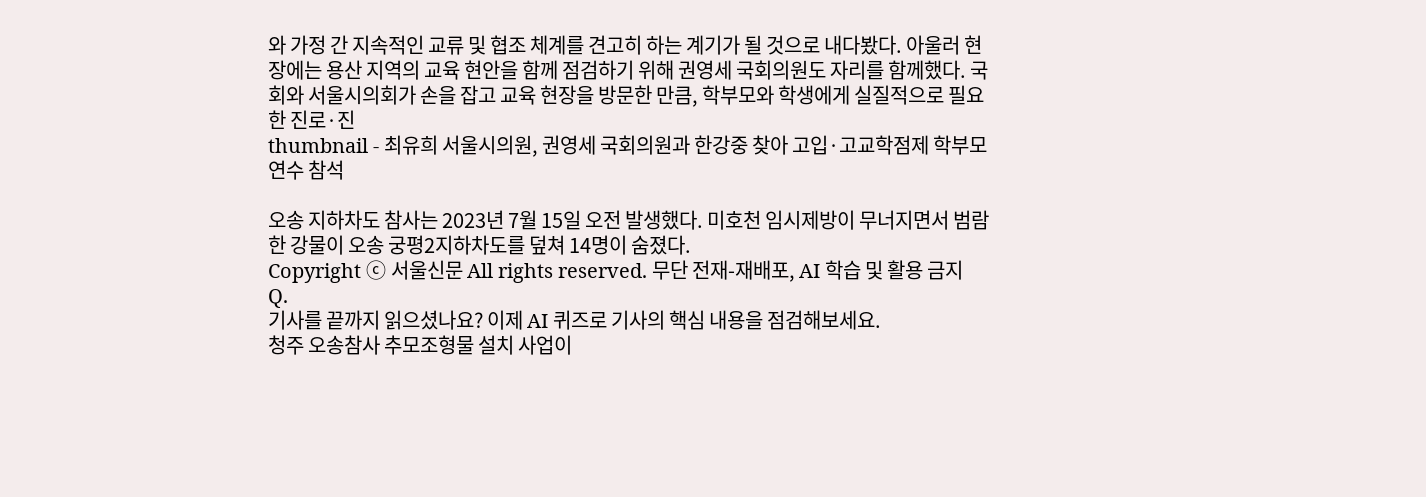와 가정 간 지속적인 교류 및 협조 체계를 견고히 하는 계기가 될 것으로 내다봤다. 아울러 현장에는 용산 지역의 교육 현안을 함께 점검하기 위해 권영세 국회의원도 자리를 함께했다. 국회와 서울시의회가 손을 잡고 교육 현장을 방문한 만큼, 학부모와 학생에게 실질적으로 필요한 진로·진
thumbnail - 최유희 서울시의원, 권영세 국회의원과 한강중 찾아 고입·고교학점제 학부모 연수 참석

오송 지하차도 참사는 2023년 7월 15일 오전 발생했다. 미호천 임시제방이 무너지면서 범람한 강물이 오송 궁평2지하차도를 덮쳐 14명이 숨졌다.
Copyright ⓒ 서울신문 All rights reserved. 무단 전재-재배포, AI 학습 및 활용 금지
Q.
기사를 끝까지 읽으셨나요? 이제 AI 퀴즈로 기사의 핵심 내용을 점검해보세요.
청주 오송참사 추모조형물 설치 사업이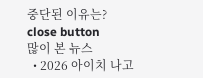중단된 이유는?
close button
많이 본 뉴스
  • 2026 아이치 나고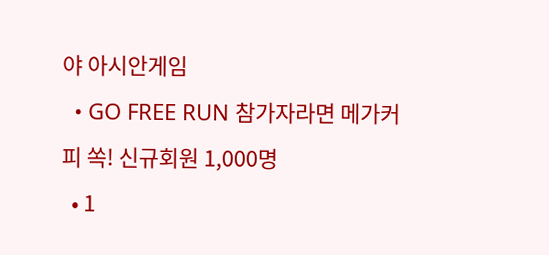야 아시안게임
  • GO FREE RUN 참가자라면 메가커피 쏙! 신규회원 1,000명
  • 1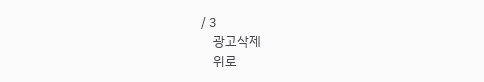/ 3
    광고삭제
    위로